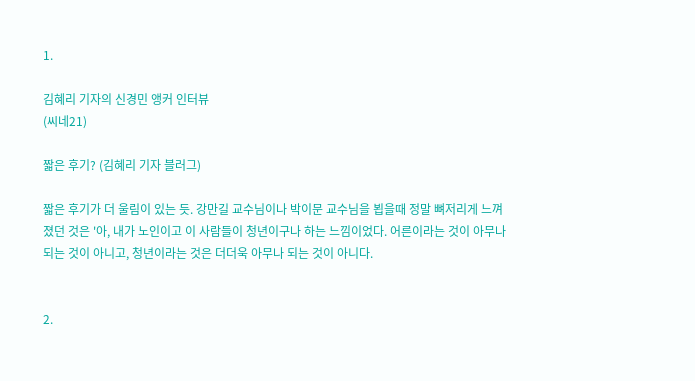1.

김혜리 기자의 신경민 앵커 인터뷰
(씨네21)

짧은 후기? (김혜리 기자 블러그)

짧은 후기가 더 울림이 있는 듯. 강만길 교수님이나 박이문 교수님을 뵙을때 정말 뼈저리게 느껴졌던 것은 '아, 내가 노인이고 이 사람들이 청년이구나 하는 느낌이었다. 어른이라는 것이 아무나 되는 것이 아니고, 청년이라는 것은 더더욱 아무나 되는 것이 아니다.


2.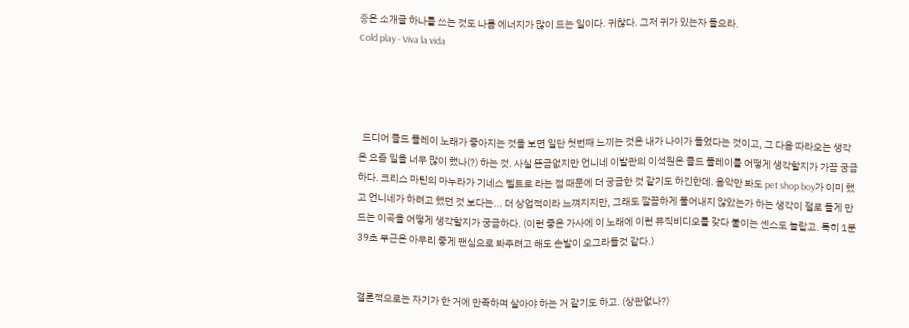즣은 소개글 하나를 쓰는 것도 나름 에너지가 많이 드는 일이다. 귀찮다. 그저 귀가 있는자 들으라.
Cold play - Viva la vida




  드디어 콜드 플레이 노래가 좋아지는 것을 보면 일단 첫번째 느끼는 것은 내가 나이가 들었다는 것이고, 그 다음 따라오는 생각은 요즘 일을 너무 많이 했나(?) 하는 것. 사실 뜬금없지만 언니네 이발관의 이석원은 콜드 플레이를 어떻게 생각할지가 가끔 궁금하다. 크리스 마틴의 마누라가 기네스 펠트로 라는 점 때문에 더 궁금한 것 같기도 하긴한데. 음악만 봐도 pet shop boy가 이미 했고 언니네가 하려고 했던 것 보다는... 더 상업적이라 느껴지지만, 그래도 깔끔하게 풀어내지 않았는가 하는 생각이 절로 들게 만드는 이곡을 어떻게 생각할지가 궁금하다. (이런 좋은 가사에 이 노래에 이런 뮤직비디오를 갖다 붙이는 센스도 놀랍고. 특히 1분 39초 부근은 아무리 좋게 팬심으로 봐주려고 해도 손발이 오그라들것 같다.)


결론적으로는 자기가 한 거에 만족하며 살아야 하는 거 같기도 하고. (상관없나?)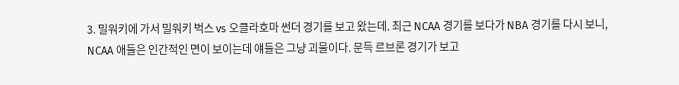3. 밀워키에 가서 밀워키 벅스 vs 오클라호마 썬더 경기를 보고 왔는데. 최근 NCAA 경기를 보다가 NBA 경기를 다시 보니, NCAA 애들은 인간적인 면이 보이는데 얘들은 그냥 괴물이다. 문득 르브론 경기가 보고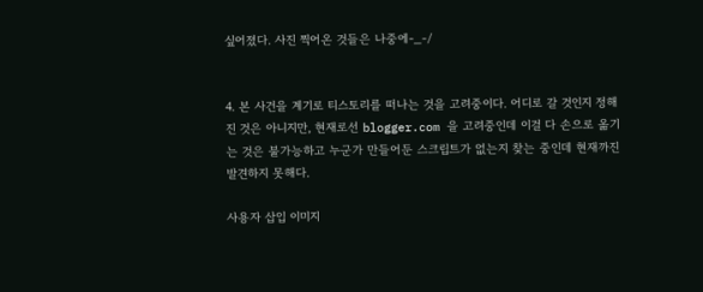싶어졌다. 사진 찍어온 것들은 나중에-_-/


4. 본 사건을 계기로 티스토리를 떠나는 것을 고려중이다. 어디로 갈 것인지 정해진 것은 아니지만, 현재로선 blogger.com 을 고려중인데 이걸 다 손으로 옮기는 것은 불가능하고 누군가 만들어둔 스크립트가 없는지 찾는 중인데 현재까진 발견하지 못해다.

사용자 삽입 이미지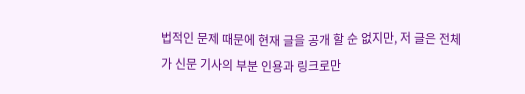법적인 문제 때문에 현재 글을 공개 할 순 없지만, 저 글은 전체가 신문 기사의 부분 인용과 링크로만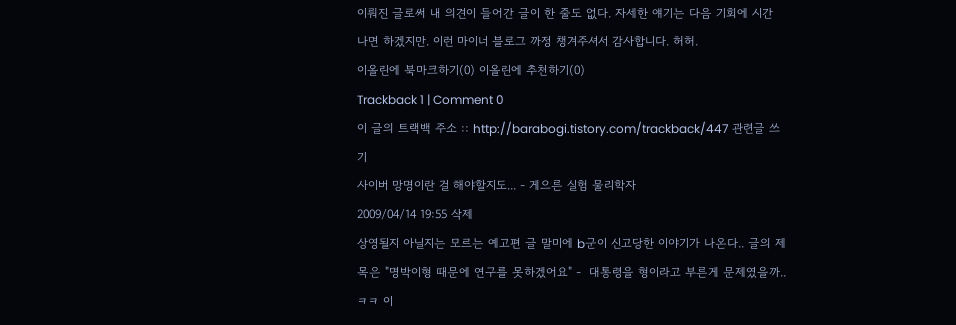이뤄진 글로써 내 의견이 들어간 글이 한 줄도 없다. 자세한 얘기는 다음 기회에 시간 나면 하겠지만. 이런 마이너 블로그 까정 챙겨주셔서 감사합니다. 허허.
이올린에 북마크하기(0) 이올린에 추천하기(0)
Trackback 1 | Comment 0
이 글의 트랙백 주소 :: http://barabogi.tistory.com/trackback/447 관련글 쓰기
사이버 망명이란 걸 해야할지도... - 게으른 실험 물리학자
2009/04/14 19:55 삭제
상영될지 아닐지는 모르는 예고편 글 말미에 b군이 신고당한 이야기가 나온다.. 글의 제목은 "명박이형 때문에 연구를 못하겠어요" -  대통령을 형이라고 부른게 문제였을까.. ㅋㅋ 이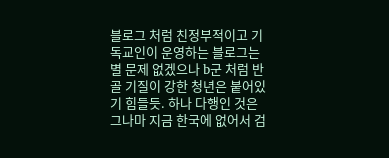블로그 처럼 친정부적이고 기독교인이 운영하는 블로그는 별 문제 없겠으나 b군 처럼 반골 기질이 강한 청년은 붙어있기 힘들듯. 하나 다행인 것은 그나마 지금 한국에 없어서 검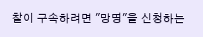찰이 구속하려면 "망명"을 신청하는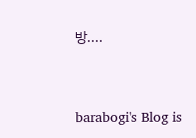방....




barabogi's Blog is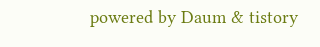powered by Daum & tistory